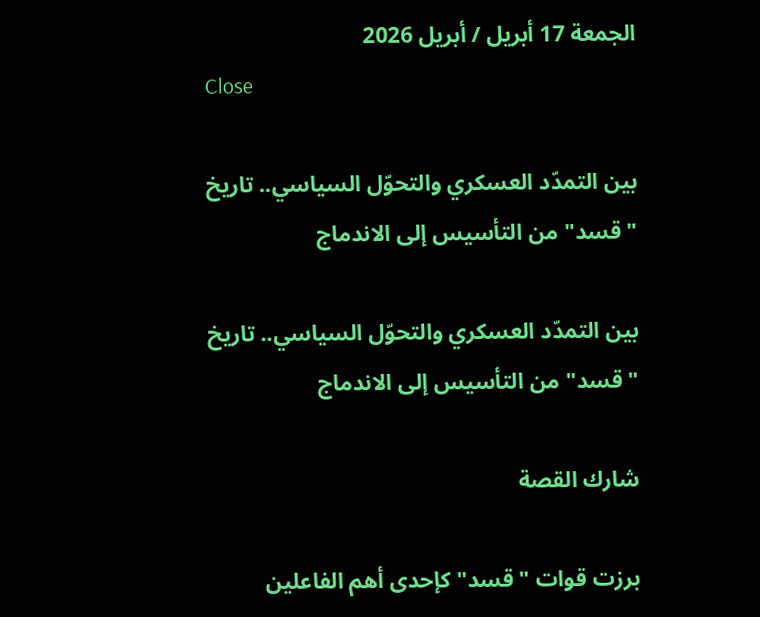الجمعة 17 أبريل / أبريل 2026
Close

بين التمدّد العسكري والتحوّل السياسي.. تاريخ "قسد" من التأسيس إلى الاندماج

بين التمدّد العسكري والتحوّل السياسي.. تاريخ "قسد" من التأسيس إلى الاندماج

شارك القصة

برزت قوات "قسد" كإحدى أهم الفاعلين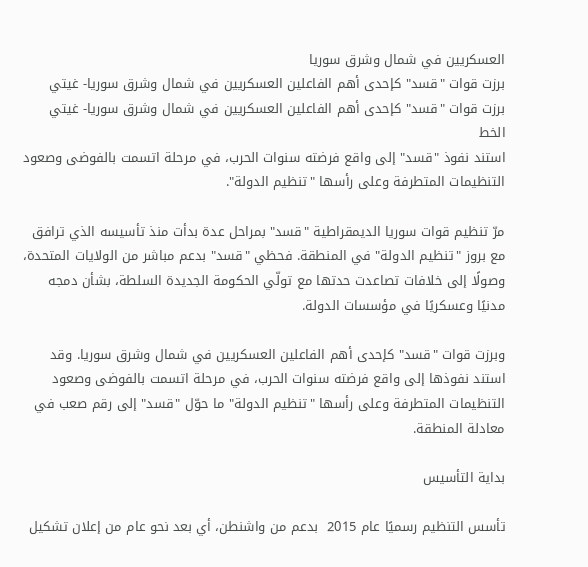العسكريين في شمال وشرق سوريا
برزت قوات "قسد" كإحدى أهم الفاعلين العسكريين في شمال وشرق سوريا- غيتي
برزت قوات "قسد" كإحدى أهم الفاعلين العسكريين في شمال وشرق سوريا- غيتي
الخط
استند نفوذ "قسد" إلى واقع فرضته سنوات الحرب، في مرحلة اتسمت بالفوضى وصعود التنظيمات المتطرفة وعلى رأسها "تنظيم الدولة".

مرّ تنظيم قوات سوريا الديمقراطية "قسد" بمراحل عدة بدأت منذ تأسيسه الذي ترافق مع بروز "تنظيم الدولة" في المنطقة. فحظي "قسد" بدعم مباشر من الولايات المتحدة، وصولًا إلى خلافات تصاعدت حدتها مع تولّي الحكومة الجديدة السلطة، بشأن دمجه مدنيًا وعسكريًا في مؤسسات الدولة.

وبرزت قوات "قسد" كإحدى أهم الفاعلين العسكريين في شمال وشرق سوريا. وقد استند نفوذها إلى واقع فرضته سنوات الحرب، في مرحلة اتسمت بالفوضى وصعود التنظيمات المتطرفة وعلى رأسها "تنظيم الدولة" ما حوّل "قسد" إلى رقم صعب في معادلة المنطقة.

بداية التأسيس

تأسس التنظيم رسميًا عام 2015  بدعم من واشنطن، أي بعد نحو عام من إعلان تشكيل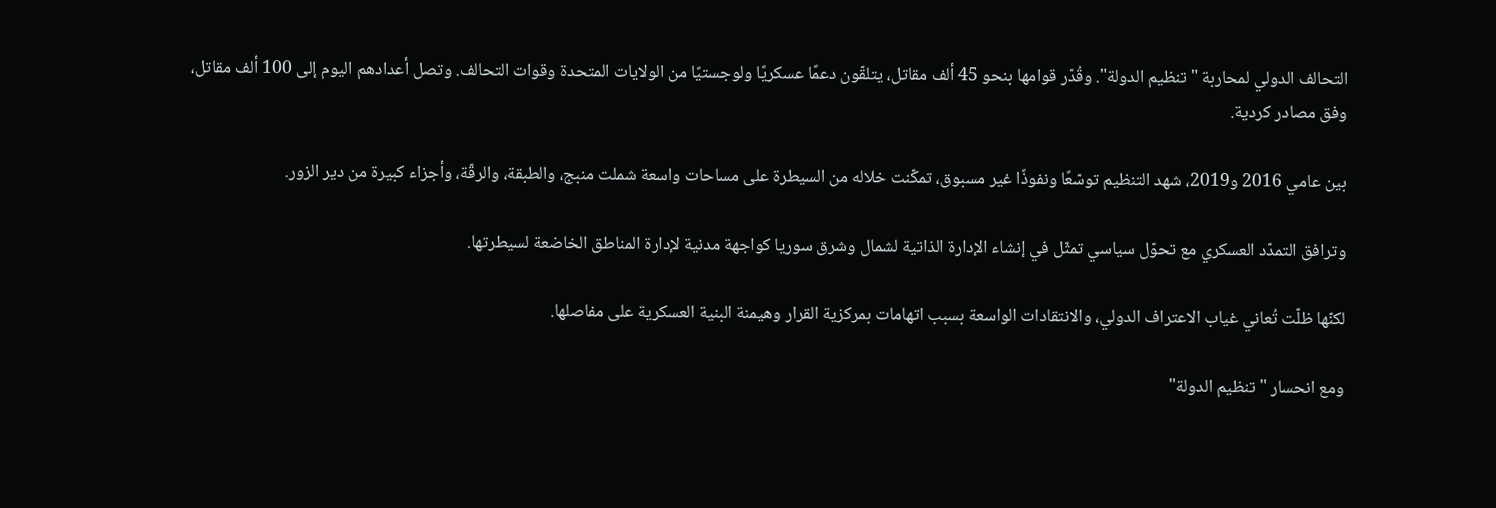التحالف الدولي لمحاربة "تنظيم الدولة". وقُدّر قوامها بنحو 45 ألف مقاتل، يتلقّون دعمًا عسكريًا ولوجستيًا من الولايات المتحدة وقوات التحالف. وتصل أعدادهم اليوم إلى 100 ألف مقاتل، وفق مصادر كردية.

بين عامي 2016 و2019، شهد التنظيم توسّعًا ونفوذًا غير مسبوق، تمكّنت خلاله من السيطرة على مساحات واسعة شملت منبج، والطبقة، والرقّة، وأجزاء كبيرة من دير الزور.

وترافق التمدّد العسكري مع تحوّل سياسي تمثّل في إنشاء الإدارة الذاتية لشمال وشرق سوريا كواجهة مدنية لإدارة المناطق الخاضعة لسيطرتها.

لكنّها ظلّت تُعاني غياب الاعتراف الدولي، والانتقادات الواسعة بسبب اتهامات بمركزية القرار وهيمنة البنية العسكرية على مفاصلها.

ومع انحسار "تنظيم الدولة"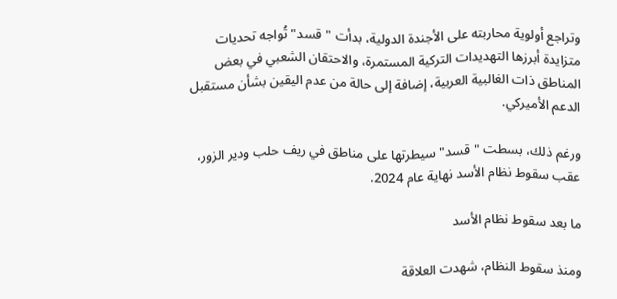وتراجع أولوية محاربته على الأجندة الدولية، بدأت "قسد" تُواجه تحديات متزايدة أبرزها التهديدات التركية المستمرة، والاحتقان الشعبي في بعض المناطق ذات الغالبية العربية، إضافة إلى حالة من عدم اليقين بشأن مستقبل الدعم الأميركي.

ورغم ذلك، بسطت "قسد" سيطرتها على مناطق في ريف حلب ودير الزور، عقب سقوط نظام الأسد نهاية عام 2024.

ما بعد سقوط نظام الأسد

ومنذ سقوط النظام، شهدت العلاقة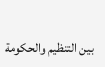بين التنظيم والحكومة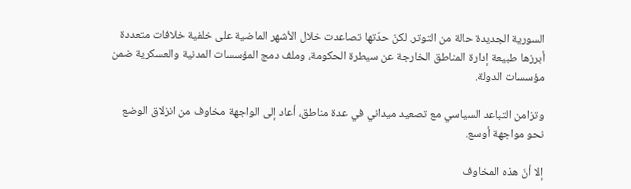السورية الجديدة حالة من التوتر. لكنّ حدّتها تصاعدت خلال الأشهر الماضية على خلفية خلافات متعددة أبرزها طبيعة إدارة المناطق الخارجة عن سيطرة الحكومة، وملف دمج المؤسسات المدنية والعسكرية ضمن مؤسسات الدولة.

وتزامن التباعد السياسي مع تصعيد ميداني في عدة مناطق، أعاد إلى الواجهة مخاوف من انزلاق الوضع نحو مواجهة أوسع.

إلا أنّ هذه المخاوف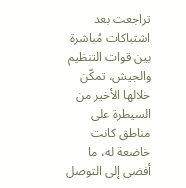تراجعت بعد اشتباكات مُباشرة بين قوات التنظيم والجيش، تمكّن خلالها الأخير من السيطرة على مناطق كانت خاضعة له، ما أفضى إلى التوصل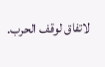لاتفاق لوقف الحرب.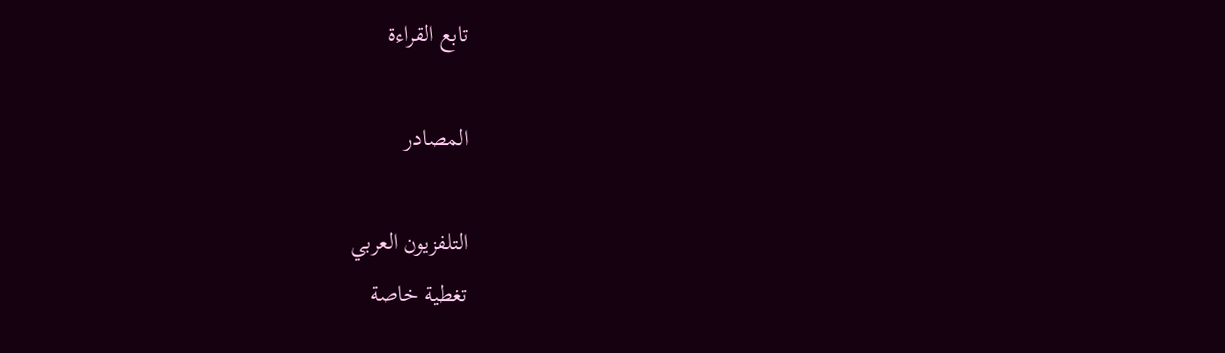تابع القراءة

المصادر

التلفزيون العربي
تغطية خاصة